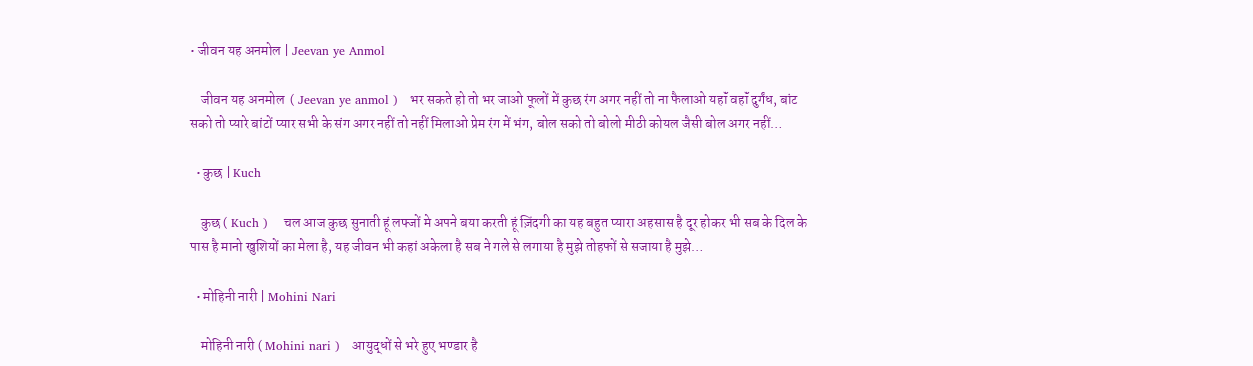• जीवन यह अनमोल | Jeevan ye Anmol

    जीवन यह अनमोल  ( Jeevan ye anmol )   भर सकते हो तो भर जाओ फूलों में कुछ रंग अगर नहीं तो ना फैलाओ यहॉं वहॉं दुर्गंध, बांट सको तो प्यारे बांटों प्यार सभी के संग अगर नहीं तो नहीं मिलाओ प्रेम रंग में भंग, बोल सको तो बोलो मीठी कोयल जैसी बोल अगर नहीं…

  • कुछ | Kuch

    कुछ ( Kuch )    चल आज कुछ सुनाती हूं लफ्जों मे अपने बया करती हूं ज़िंदगी का यह बहुत प्यारा अहसास है दूर होकर भी सब के दिल के पास है मानो खुशियों का मेला है, यह जीवन भी कहां अकेला है सब ने गले से लगाया है मुझे तोहफों से सजाया है मुझे…

  • मोहिनी नारी | Mohini Nari

    मोहिनी नारी ( Mohini nari )   आयुद्धों से भरे हुए भण्डार है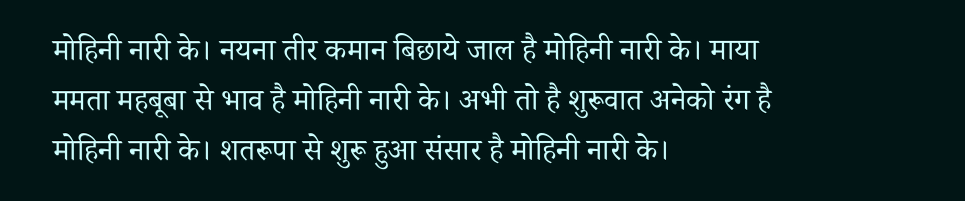मोहिनी नारी के। नयना तीर कमान बिछाये जाल है मोहिनी नारी के। माया ममता महबूबा से भाव है मोहिनी नारी के। अभी तो है शुरूवात अनेको रंग है मोहिनी नारी के। शतरूपा से शुरू हुआ संसार है मोहिनी नारी के।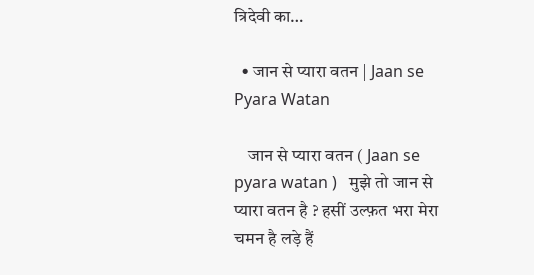त्रिदेवी का…

  • जान से प्यारा वतन | Jaan se Pyara Watan

    जान से प्यारा वतन ( Jaan se pyara watan )   मुझे तो जान से प्यारा वतन है ? हसीं उल्फ़त भरा मेरा चमन है लड़े हैं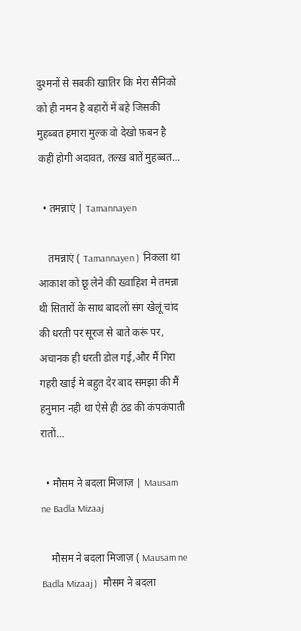दुश्मनों से सबकी खातिर कि मेरा सैनिको को ही नमन है बहारों में बहे जिसकी मुहब्बत हमारा मुल्क वो देखो फ़बन है कहीं होगी अदावत, तल्ख़ बातें मुहब्बत…

  • तमन्नाएं | Tamannayen

    तमन्नाएं ( Tamannayen )  निकला था आकाश को छू लेने की ख्वाहिश मे तमन्ना थी सितारों के साथ बादलों संग खेलूं चांद की धरती पर सूरज से बाते करूं पर, अचानक ही धरती डोल गई,और मैं गिरा गहरी खाई मे बहुत देर बाद समझा की मैं हनुमान नही था ऐसे ही ठंड की कंपकंपाती रातों…

  • मौसम ने बदला मिजाज़ | Mausam ne Badla Mizaaj

    मौसम ने बदला मिजाज़ ( Mausam ne Badla Mizaaj )   मौसम ने बदला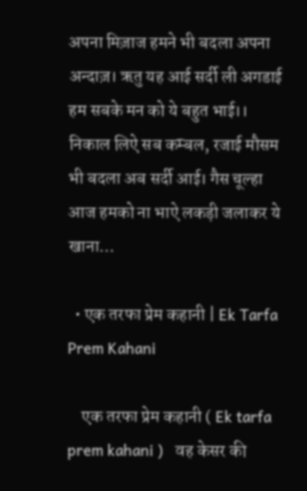अपना मिज़ाज हमने भी बदला अपना अन्दाज़। ऋतु यह आई सर्दी ली अगडाई हम सबके मन को ये बहुत भाई।। निकाल लिऐ सब कम्बल, रजाई मौसम भी बदला अब सर्दी आई। गैस चूल्हा आज हमको ना भाऐ लकड़ी जलाकर ये खाना…

  • एक तरफा प्रेम कहानी | Ek Tarfa Prem Kahani

    एक तरफा प्रेम कहानी ( Ek tarfa prem kahani )   वह केसर की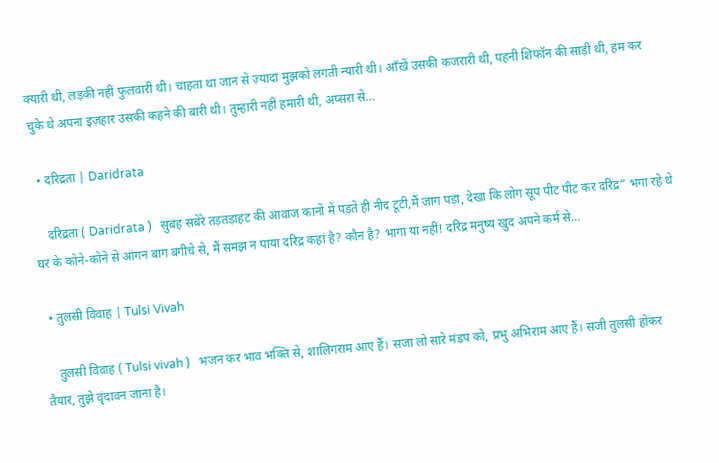क्यारी थी, लड़की नहीं फुलवारी थी। चाहता था जान से ज़्यादा मुझको लगती न्यारी थी। आँखें उसकी कजरारी थी, पहनी शिफॉन की साड़ी थी, हम कर चुके थे अपना इज़हार उसकी कहने की बारी थी। तुम्हारी नहीं हमारी थी, अप्सरा से…

  • दरिद्रता | Daridrata

    दरिद्रता ( Daridrata )   सुबह सबेरे तड़तड़ाहट की आवाज कानों में पड़ते ही नीद टूटी,मैं जाग पड़ा, देखा कि लोग सूप पीट पीट कर दरिद्र” भगा रहे थे घर के कोने-कोने से आंगन बाग बगीचे से, मैं समझ न पाया दरिद्र कहां है? कौन है? भागा या नहीं! दरिद्र मनुष्य खुद अपने कर्म से…

  • तुलसी विवाह | Tulsi Vivah

    तुलसी विवाह ( Tulsi vivah )   भजन कर भाव भक्ति से, शालिगराम आए हैं। सजा लो सारे मंडप को, प्रभु अभिराम आए हैं। सजी तुलसी होकर तैयार, तुझे वृंदावन जाना है‌।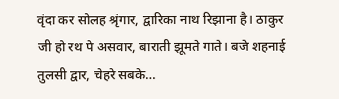वृंदा कर सोलह श्रृंगार, द्वारिका नाथ रिझाना है। ठाकुर जी हो रथ पे असवार, बाराती झूमते गाते। बजे शहनाई तुलसी द्वार, चेहरे सबके…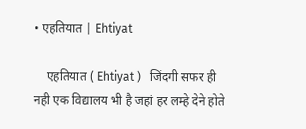• एहतियात | Ehtiyat

    एहतियात ( Ehtiyat )   जिंदगी सफर ही नही एक विद्यालय भी है जहां हर लम्हे देने होते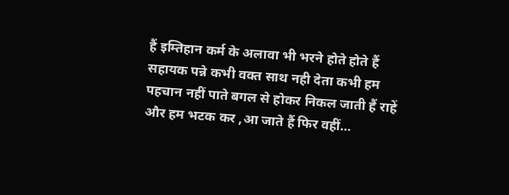हैं इम्तिहान कर्म के अलावा भी भरने होते होते हैं सहायक पन्ने कभी वक्त साथ नही देता कभी हम पहचान नहीं पाते बगल से होकर निकल जाती हैं राहें और हम भटक कर ,आ जाते हैं फिर वहीं…